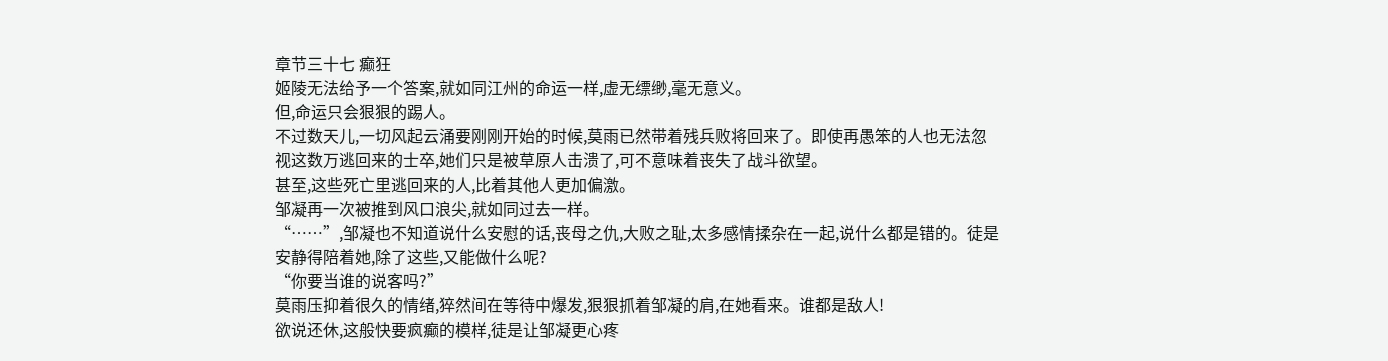章节三十七 癫狂
姬陵无法给予一个答案,就如同江州的命运一样,虚无缥缈,毫无意义。
但,命运只会狠狠的踢人。
不过数天儿,一切风起云涌要刚刚开始的时候,莫雨已然带着残兵败将回来了。即使再愚笨的人也无法忽视这数万逃回来的士卒,她们只是被草原人击溃了,可不意味着丧失了战斗欲望。
甚至,这些死亡里逃回来的人,比着其他人更加偏激。
邹凝再一次被推到风口浪尖,就如同过去一样。
“……”,邹凝也不知道说什么安慰的话,丧母之仇,大败之耻,太多感情揉杂在一起,说什么都是错的。徒是安静得陪着她,除了这些,又能做什么呢?
“你要当谁的说客吗?”
莫雨压抑着很久的情绪,猝然间在等待中爆发,狠狠抓着邹凝的肩,在她看来。谁都是敌人!
欲说还休,这般快要疯癫的模样,徒是让邹凝更心疼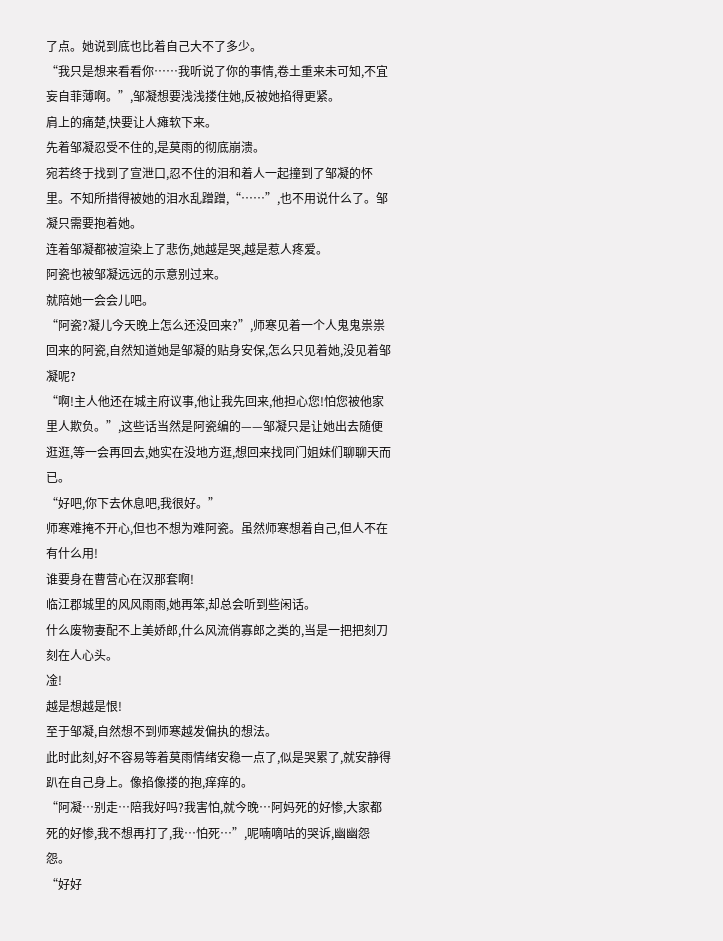了点。她说到底也比着自己大不了多少。
“我只是想来看看你……我听说了你的事情,卷土重来未可知,不宜妄自菲薄啊。”,邹凝想要浅浅搂住她,反被她掐得更紧。
肩上的痛楚,快要让人瘫软下来。
先着邹凝忍受不住的,是莫雨的彻底崩溃。
宛若终于找到了宣泄口,忍不住的泪和着人一起撞到了邹凝的怀里。不知所措得被她的泪水乱蹭蹭,“……”,也不用说什么了。邹凝只需要抱着她。
连着邹凝都被渲染上了悲伤,她越是哭,越是惹人疼爱。
阿瓷也被邹凝远远的示意别过来。
就陪她一会会儿吧。
“阿瓷?凝儿今天晚上怎么还没回来?”,师寒见着一个人鬼鬼祟祟回来的阿瓷,自然知道她是邹凝的贴身安保,怎么只见着她,没见着邹凝呢?
“啊!主人他还在城主府议事,他让我先回来,他担心您!怕您被他家里人欺负。”,这些话当然是阿瓷编的——邹凝只是让她出去随便逛逛,等一会再回去,她实在没地方逛,想回来找同门姐妹们聊聊天而已。
“好吧,你下去休息吧,我很好。”
师寒难掩不开心,但也不想为难阿瓷。虽然师寒想着自己,但人不在有什么用!
谁要身在曹营心在汉那套啊!
临江郡城里的风风雨雨,她再笨,却总会听到些闲话。
什么废物妻配不上美娇郎,什么风流俏寡郎之类的,当是一把把刻刀刻在人心头。
凎!
越是想越是恨!
至于邹凝,自然想不到师寒越发偏执的想法。
此时此刻,好不容易等着莫雨情绪安稳一点了,似是哭累了,就安静得趴在自己身上。像掐像搂的抱,痒痒的。
“阿凝…别走…陪我好吗?我害怕,就今晚…阿妈死的好惨,大家都死的好惨,我不想再打了,我…怕死…”,呢喃嘀咕的哭诉,幽幽怨怨。
“好好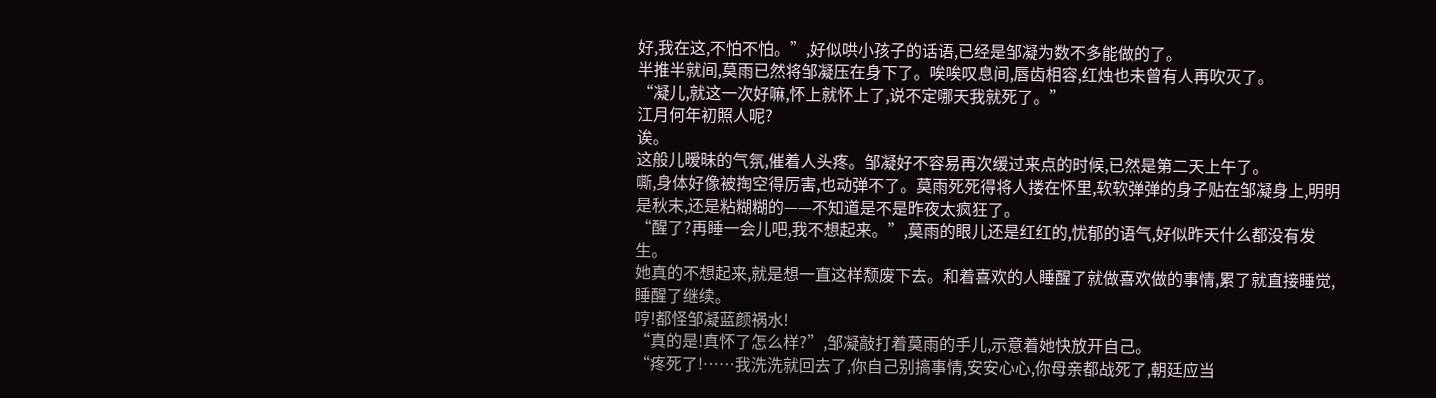好,我在这,不怕不怕。”,好似哄小孩子的话语,已经是邹凝为数不多能做的了。
半推半就间,莫雨已然将邹凝压在身下了。唉唉叹息间,唇齿相容,红烛也未曾有人再吹灭了。
“凝儿,就这一次好嘛,怀上就怀上了,说不定哪天我就死了。”
江月何年初照人呢?
诶。
这般儿暧昧的气氛,催着人头疼。邹凝好不容易再次缓过来点的时候,已然是第二天上午了。
嘶,身体好像被掏空得厉害,也动弹不了。莫雨死死得将人搂在怀里,软软弹弹的身子贴在邹凝身上,明明是秋末,还是粘糊糊的——不知道是不是昨夜太疯狂了。
“醒了?再睡一会儿吧,我不想起来。”,莫雨的眼儿还是红红的,忧郁的语气,好似昨天什么都没有发生。
她真的不想起来,就是想一直这样颓废下去。和着喜欢的人睡醒了就做喜欢做的事情,累了就直接睡觉,睡醒了继续。
哼!都怪邹凝蓝颜祸水!
“真的是!真怀了怎么样?”,邹凝敲打着莫雨的手儿,示意着她快放开自己。
“疼死了!……我洗洗就回去了,你自己别搞事情,安安心心,你母亲都战死了,朝廷应当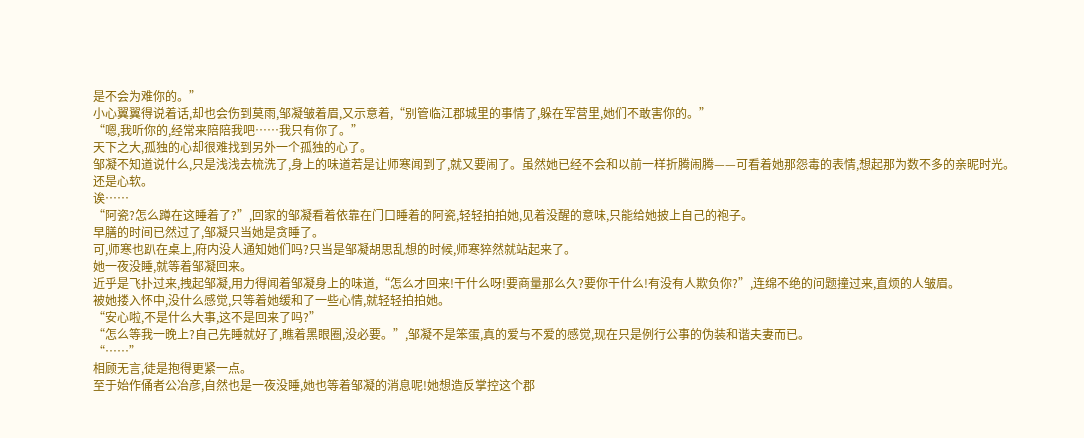是不会为难你的。”
小心翼翼得说着话,却也会伤到莫雨,邹凝皱着眉,又示意着,“别管临江郡城里的事情了,躲在军营里,她们不敢害你的。”
“嗯,我听你的,经常来陪陪我吧……我只有你了。”
天下之大,孤独的心却很难找到另外一个孤独的心了。
邹凝不知道说什么,只是浅浅去梳洗了,身上的味道若是让师寒闻到了,就又要闹了。虽然她已经不会和以前一样折腾闹腾——可看着她那怨毒的表情,想起那为数不多的亲昵时光。
还是心软。
诶……
“阿瓷?怎么蹲在这睡着了?”,回家的邹凝看着依靠在门口睡着的阿瓷,轻轻拍拍她,见着没醒的意味,只能给她披上自己的袍子。
早膳的时间已然过了,邹凝只当她是贪睡了。
可,师寒也趴在桌上,府内没人通知她们吗?只当是邹凝胡思乱想的时候,师寒猝然就站起来了。
她一夜没睡,就等着邹凝回来。
近乎是飞扑过来,拽起邹凝,用力得闻着邹凝身上的味道,“怎么才回来!干什么呀!要商量那么久?要你干什么!有没有人欺负你?”,连绵不绝的问题撞过来,直烦的人皱眉。
被她搂入怀中,没什么感觉,只等着她缓和了一些心情,就轻轻拍拍她。
“安心啦,不是什么大事,这不是回来了吗?”
“怎么等我一晚上?自己先睡就好了,瞧着黑眼圈,没必要。”,邹凝不是笨蛋,真的爱与不爱的感觉,现在只是例行公事的伪装和谐夫妻而已。
“……”
相顾无言,徒是抱得更紧一点。
至于始作俑者公冶彦,自然也是一夜没睡,她也等着邹凝的消息呢!她想造反掌控这个郡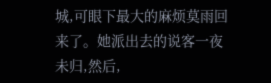城,可眼下最大的麻烦莫雨回来了。她派出去的说客一夜未归,然后,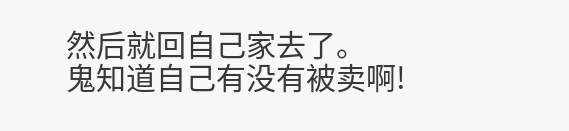然后就回自己家去了。
鬼知道自己有没有被卖啊!